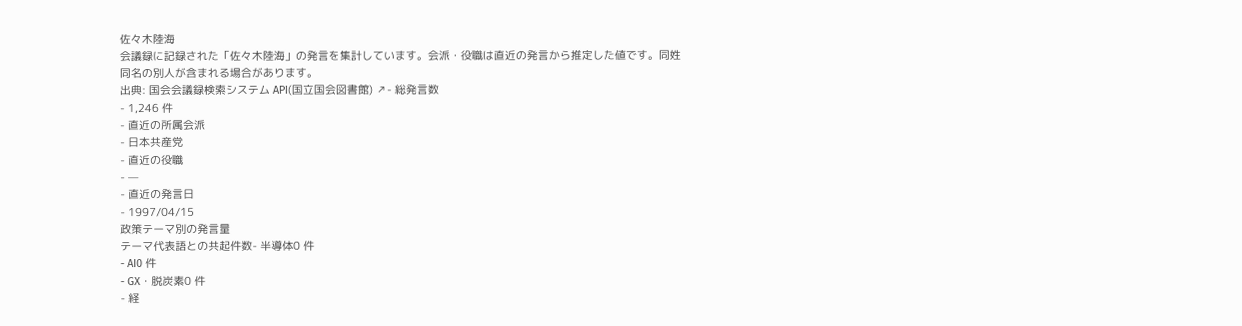佐々木陸海
会議録に記録された「佐々木陸海」の発言を集計しています。会派・役職は直近の発言から推定した値です。同姓同名の別人が含まれる場合があります。
出典: 国会会議録検索システム API(国立国会図書館) ↗- 総発言数
- 1,246 件
- 直近の所属会派
- 日本共産党
- 直近の役職
- —
- 直近の発言日
- 1997/04/15
政策テーマ別の発言量
テーマ代表語との共起件数- 半導体0 件
- AI0 件
- GX・脱炭素0 件
- 経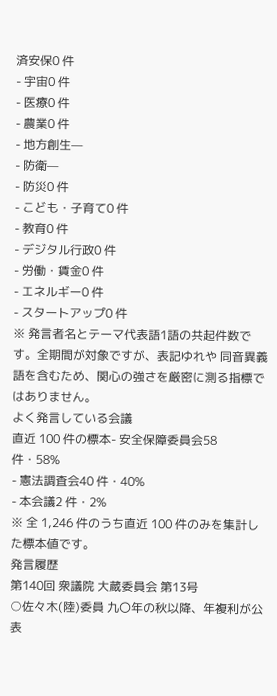済安保0 件
- 宇宙0 件
- 医療0 件
- 農業0 件
- 地方創生—
- 防衛—
- 防災0 件
- こども・子育て0 件
- 教育0 件
- デジタル行政0 件
- 労働・賃金0 件
- エネルギー0 件
- スタートアップ0 件
※ 発言者名とテーマ代表語1語の共起件数です。全期間が対象ですが、表記ゆれや 同音異義語を含むため、関心の強さを厳密に測る指標ではありません。
よく発言している会議
直近 100 件の標本- 安全保障委員会58 件・58%
- 憲法調査会40 件・40%
- 本会議2 件・2%
※ 全 1,246 件のうち直近 100 件のみを集計した標本値です。
発言履歴
第140回 衆議院 大蔵委員会 第13号
○佐々木(陸)委員 九〇年の秋以降、年複利が公表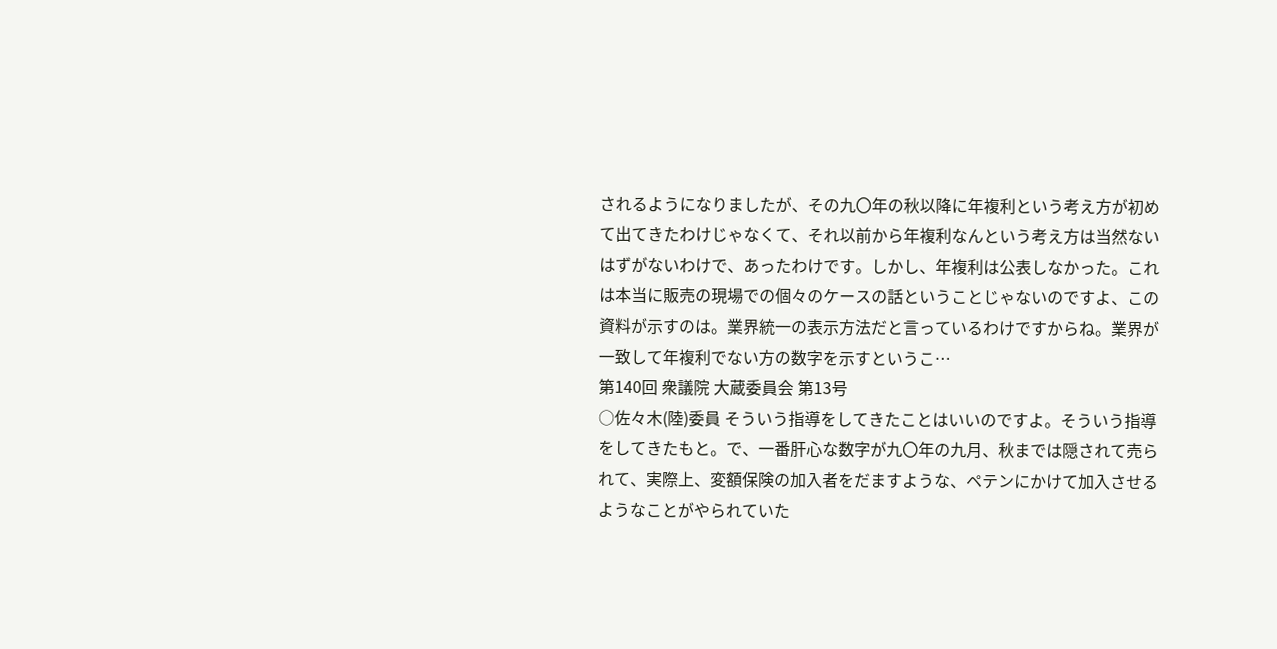されるようになりましたが、その九〇年の秋以降に年複利という考え方が初めて出てきたわけじゃなくて、それ以前から年複利なんという考え方は当然ないはずがないわけで、あったわけです。しかし、年複利は公表しなかった。これは本当に販売の現場での個々のケースの話ということじゃないのですよ、この資料が示すのは。業界統一の表示方法だと言っているわけですからね。業界が一致して年複利でない方の数字を示すというこ…
第140回 衆議院 大蔵委員会 第13号
○佐々木(陸)委員 そういう指導をしてきたことはいいのですよ。そういう指導をしてきたもと。で、一番肝心な数字が九〇年の九月、秋までは隠されて売られて、実際上、変額保険の加入者をだますような、ペテンにかけて加入させるようなことがやられていた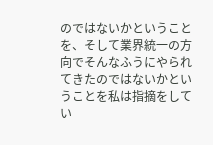のではないかということを、そして業界統一の方向でそんなふうにやられてきたのではないかということを私は指摘をしてい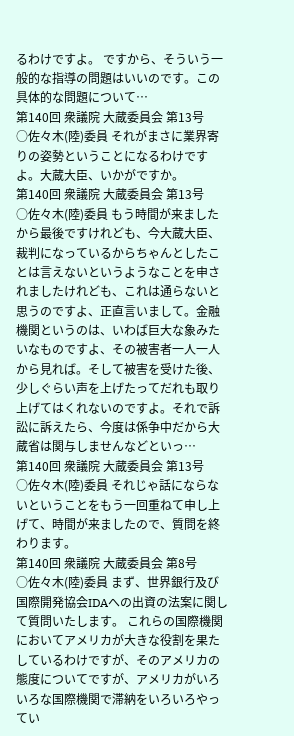るわけですよ。 ですから、そういう一般的な指導の問題はいいのです。この具体的な問題について…
第140回 衆議院 大蔵委員会 第13号
○佐々木(陸)委員 それがまさに業界寄りの姿勢ということになるわけですよ。大蔵大臣、いかがですか。
第140回 衆議院 大蔵委員会 第13号
○佐々木(陸)委員 もう時間が来ましたから最後ですけれども、今大蔵大臣、裁判になっているからちゃんとしたことは言えないというようなことを申されましたけれども、これは通らないと思うのですよ、正直言いまして。金融機関というのは、いわば巨大な象みたいなものですよ、その被害者一人一人から見れば。そして被害を受けた後、少しぐらい声を上げたってだれも取り上げてはくれないのですよ。それで訴訟に訴えたら、今度は係争中だから大蔵省は関与しませんなどといっ…
第140回 衆議院 大蔵委員会 第13号
○佐々木(陸)委員 それじゃ話にならないということをもう一回重ねて申し上げて、時間が来ましたので、質問を終わります。
第140回 衆議院 大蔵委員会 第8号
○佐々木(陸)委員 まず、世界銀行及び国際開発協会IDAへの出資の法案に関して質問いたします。 これらの国際機関においてアメリカが大きな役割を果たしているわけですが、そのアメリカの態度についてですが、アメリカがいろいろな国際機関で滞納をいろいろやってい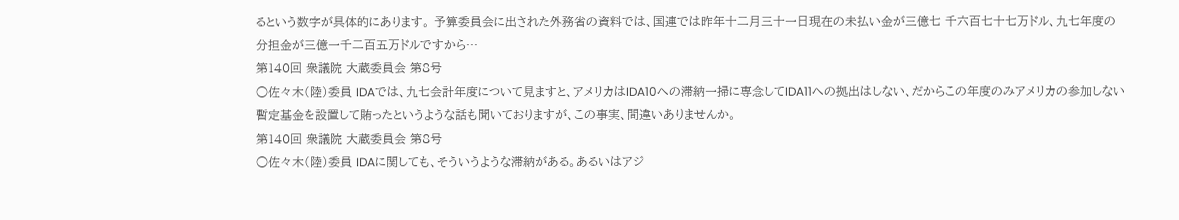るという数字が具体的にあります。 予算委員会に出された外務省の資料では、国連では昨年十二月三十一日現在の未払い金が三億七 千六百七十七万ドル、九七年度の分担金が三億一千二百五万ドルですから…
第140回 衆議院 大蔵委員会 第8号
○佐々木(陸)委員 IDAでは、九七会計年度について見ますと、アメリカはIDA10への滞納一掃に専念してIDA11への拠出はしない、だからこの年度のみアメリカの参加しない暫定基金を設置して賄ったというような話も聞いておりますが、この事実、間違いありませんか。
第140回 衆議院 大蔵委員会 第8号
○佐々木(陸)委員 IDAに関しても、そういうような滞納がある。あるいはアジ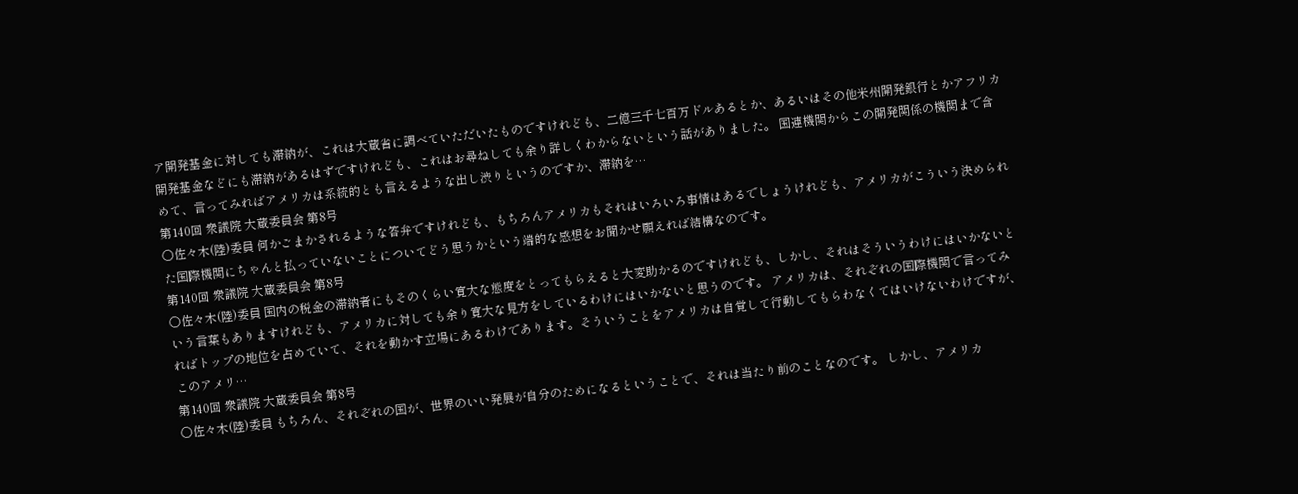ア開発基金に対しても滞納が、これは大蔵省に調べていただいたものですけれども、二億三千七百万ドルあるとか、あるいはその他米州開発銀行とかアフリカ開発基金などにも滞納があるはずですけれども、これはお尋ねしても余り詳しくわからないという話がありました。 国連機関からこの開発関係の機関まで含めて、言ってみればアメリカは系統的とも言えるような出し渋りというのですか、滞納を…
第140回 衆議院 大蔵委員会 第8号
○佐々木(陸)委員 何かごまかされるような答弁ですけれども、もちろんアメリカもそれはいろいろ事情はあるでしょうけれども、アメリカがこういう決められた国際機関にちゃんと払っていないことについてどう思うかという端的な感想をお聞かせ願えれば結構なのです。
第140回 衆議院 大蔵委員会 第8号
○佐々木(陸)委員 国内の税金の滞納者にもそのくらい寛大な態度をとってもらえると大変助かるのですけれども、しかし、それはそういうわけにはいかないという言葉もありますけれども、アメリカに対しても余り寛大な見方をしているわけにはいかないと思うのです。 アメリカは、それぞれの国際機関で言ってみればトップの地位を占めていて、それを動かす立場にあるわけであります。そういうことをアメリカは自覚して行動してもらわなくてはいけないわけですが、このアメリ…
第140回 衆議院 大蔵委員会 第8号
○佐々木(陸)委員 もちろん、それぞれの国が、世界のいい発展が自分のためになるということで、それは当たり前のことなのです。 しかし、アメリカ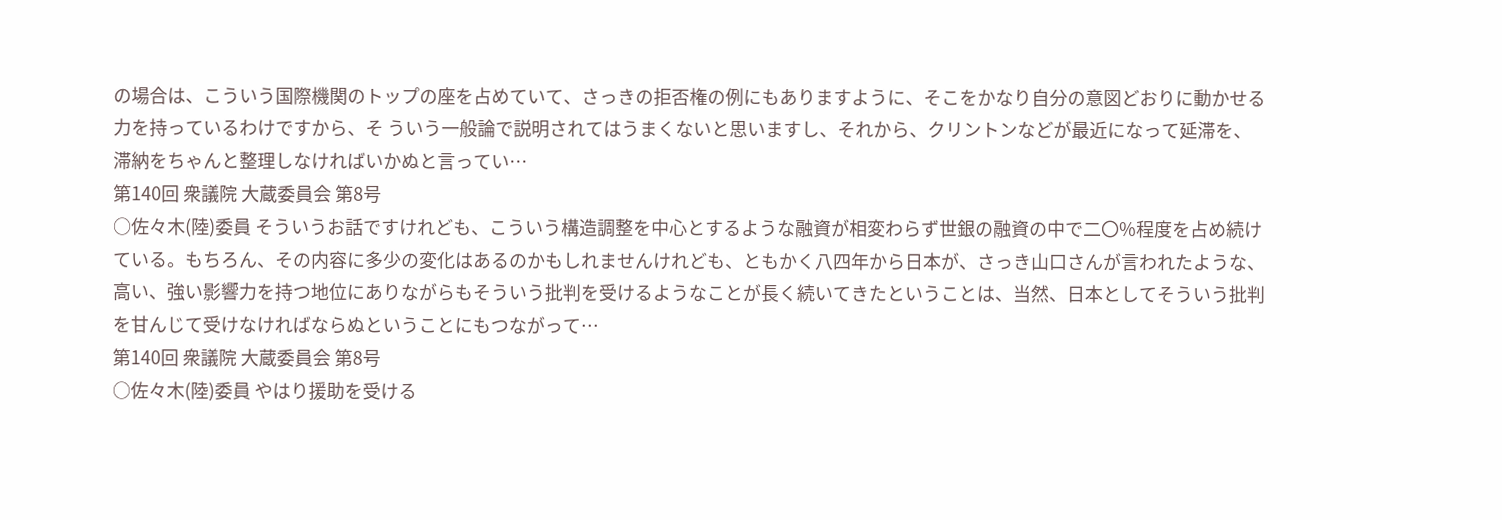の場合は、こういう国際機関のトップの座を占めていて、さっきの拒否権の例にもありますように、そこをかなり自分の意図どおりに動かせる力を持っているわけですから、そ ういう一般論で説明されてはうまくないと思いますし、それから、クリントンなどが最近になって延滞を、滞納をちゃんと整理しなければいかぬと言ってい…
第140回 衆議院 大蔵委員会 第8号
○佐々木(陸)委員 そういうお話ですけれども、こういう構造調整を中心とするような融資が相変わらず世銀の融資の中で二〇%程度を占め続けている。もちろん、その内容に多少の変化はあるのかもしれませんけれども、ともかく八四年から日本が、さっき山口さんが言われたような、高い、強い影響力を持つ地位にありながらもそういう批判を受けるようなことが長く続いてきたということは、当然、日本としてそういう批判を甘んじて受けなければならぬということにもつながって…
第140回 衆議院 大蔵委員会 第8号
○佐々木(陸)委員 やはり援助を受ける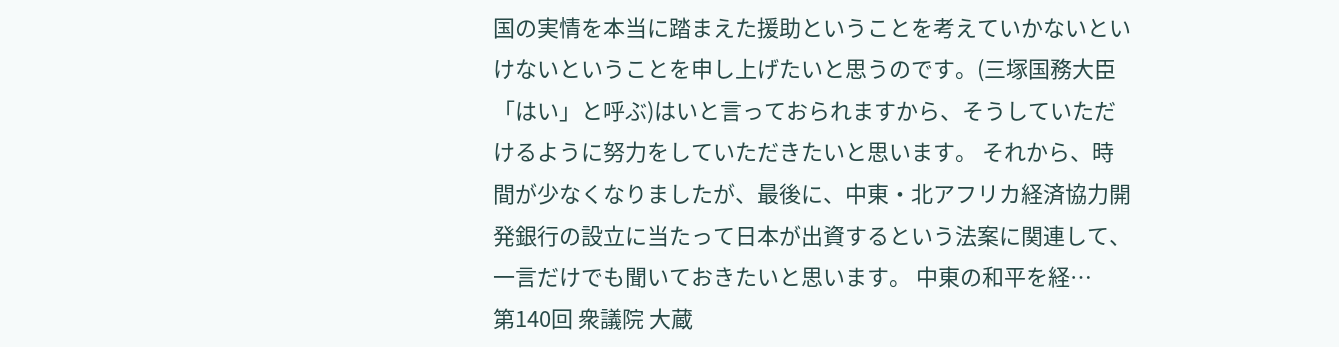国の実情を本当に踏まえた援助ということを考えていかないといけないということを申し上げたいと思うのです。(三塚国務大臣「はい」と呼ぶ)はいと言っておられますから、そうしていただけるように努力をしていただきたいと思います。 それから、時間が少なくなりましたが、最後に、中東・北アフリカ経済協力開発銀行の設立に当たって日本が出資するという法案に関連して、一言だけでも聞いておきたいと思います。 中東の和平を経…
第140回 衆議院 大蔵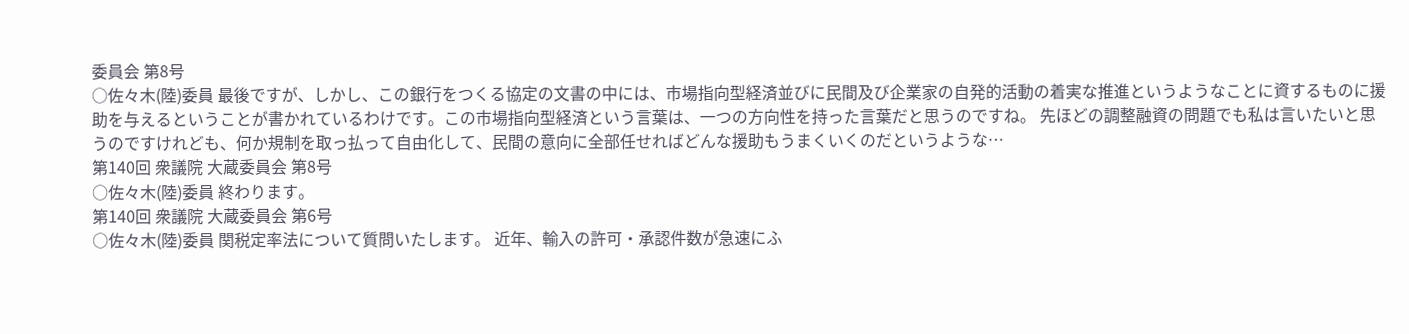委員会 第8号
○佐々木(陸)委員 最後ですが、しかし、この銀行をつくる協定の文書の中には、市場指向型経済並びに民間及び企業家の自発的活動の着実な推進というようなことに資するものに援助を与えるということが書かれているわけです。この市場指向型経済という言葉は、一つの方向性を持った言葉だと思うのですね。 先ほどの調整融資の問題でも私は言いたいと思うのですけれども、何か規制を取っ払って自由化して、民間の意向に全部任せればどんな援助もうまくいくのだというような…
第140回 衆議院 大蔵委員会 第8号
○佐々木(陸)委員 終わります。
第140回 衆議院 大蔵委員会 第6号
○佐々木(陸)委員 関税定率法について質問いたします。 近年、輸入の許可・承認件数が急速にふ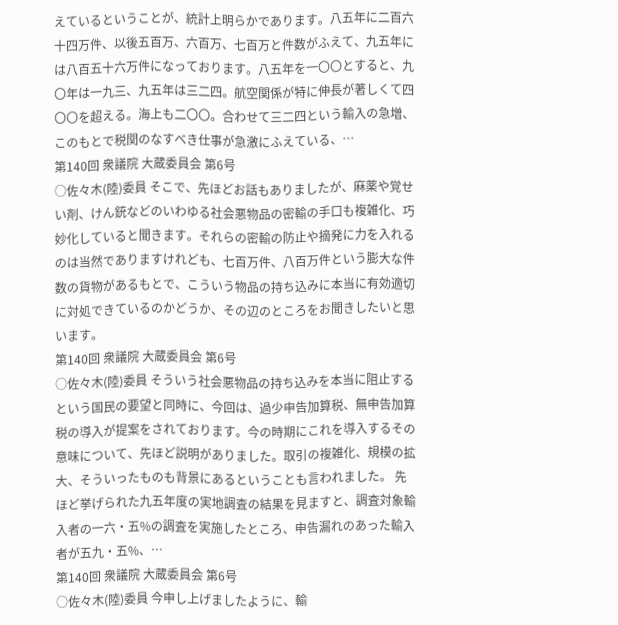えているということが、統計上明らかであります。八五年に二百六十四万件、以後五百万、六百万、七百万と件数がふえて、九五年には八百五十六万件になっております。八五年を一〇〇とすると、九〇年は一九三、九五年は三二四。航空関係が特に伸長が著しくて四〇〇を超える。海上も二〇〇。合わせて三二四という輸入の急増、このもとで税関のなすべき仕事が急激にふえている、…
第140回 衆議院 大蔵委員会 第6号
○佐々木(陸)委員 そこで、先ほどお話もありましたが、麻薬や覚せい剤、けん銃などのいわゆる社会悪物品の密輸の手口も複雑化、巧妙化していると聞きます。それらの密輸の防止や摘発に力を入れるのは当然でありますけれども、七百万件、八百万件という膨大な件数の貨物があるもとで、こういう物品の持ち込みに本当に有効適切に対処できているのかどうか、その辺のところをお聞きしたいと思います。
第140回 衆議院 大蔵委員会 第6号
○佐々木(陸)委員 そういう社会悪物品の持ち込みを本当に阻止するという国民の要望と同時に、今回は、過少申告加算税、無申告加算税の導入が提案をされております。今の時期にこれを導入するその意味について、先ほど説明がありました。取引の複雑化、規模の拡大、そういったものも背景にあるということも言われました。 先ほど挙げられた九五年度の実地調査の結果を見ますと、調査対象輸入者の一六・五%の調査を実施したところ、申告漏れのあった輸入者が五九・五%、…
第140回 衆議院 大蔵委員会 第6号
○佐々木(陸)委員 今申し上げましたように、輸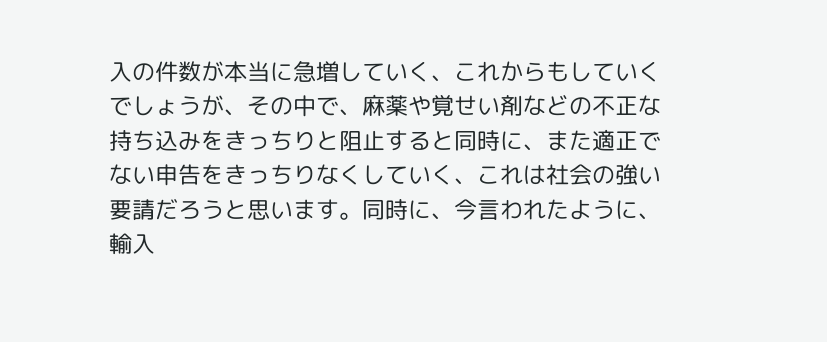入の件数が本当に急増していく、これからもしていくでしょうが、その中で、麻薬や覚せい剤などの不正な持ち込みをきっちりと阻止すると同時に、また適正でない申告をきっちりなくしていく、これは社会の強い要請だろうと思います。同時に、今言われたように、輸入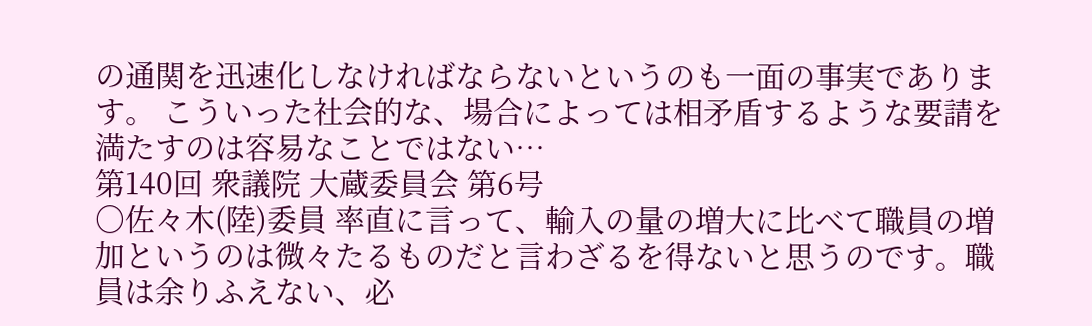の通関を迅速化しなければならないというのも一面の事実であります。 こういった社会的な、場合によっては相矛盾するような要請を満たすのは容易なことではない…
第140回 衆議院 大蔵委員会 第6号
○佐々木(陸)委員 率直に言って、輸入の量の増大に比べて職員の増加というのは微々たるものだと言わざるを得ないと思うのです。職員は余りふえない、必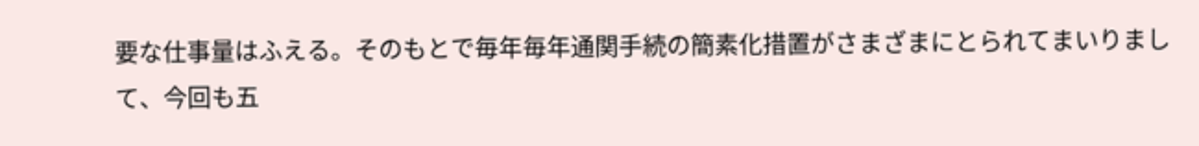要な仕事量はふえる。そのもとで毎年毎年通関手続の簡素化措置がさまざまにとられてまいりまして、今回も五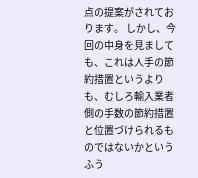点の提案がされております。 しかし、今回の中身を見ましても、これは人手の節約措置というよりも、むしろ輸入業者側の手数の節約措置と位置づけられるものではないかというふう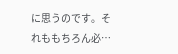に思うのです。それももちろん必…